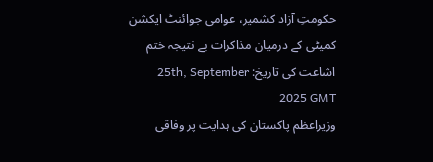حکومتِ آزاد کشمیر، عوامی جوائنٹ ایکشن کمیٹی کے درمیان مذاکرات بے نتیجہ ختم
اشاعت کی تاریخ: 25th, September 2025 GMT
وزیراعظم پاکستان کی ہدایت پر وفاقی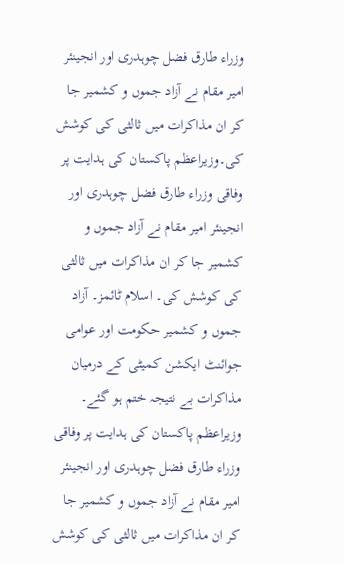وزراء طارق فضل چوہدری اور انجینئر امیر مقام نے آزاد جموں و کشمیر جا کر ان مذاکرات میں ثالثی کی کوشش کی۔وزیراعظم پاکستان کی ہدایت پر وفاقی وزراء طارق فضل چوہدری اور انجینئر امیر مقام نے آزاد جموں و کشمیر جا کر ان مذاکرات میں ثالثی کی کوشش کی۔ اسلام ٹائمز۔ آزاد جموں و کشمیر حکومت اور عوامی جوائنٹ ایکشن کمیٹی کے درمیان مذاکرات بے نتیجہ ختم ہو گئے۔ وزیراعظم پاکستان کی ہدایت پر وفاقی وزراء طارق فضل چوہدری اور انجینئر امیر مقام نے آزاد جموں و کشمیر جا کر ان مذاکرات میں ثالثی کی کوشش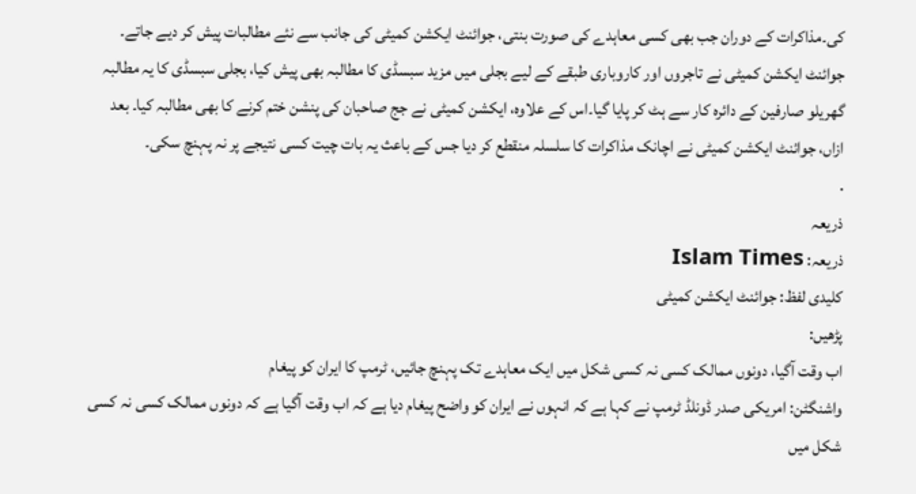کی۔مذاکرات کے دوران جب بھی کسی معاہدے کی صورت بنتی، جوائنٹ ایکشن کمیٹی کی جانب سے نئے مطالبات پیش کر دیے جاتے۔ جوائنٹ ایکشن کمیٹی نے تاجروں اور کاروباری طبقے کے لیے بجلی میں مزید سبسڈی کا مطالبہ بھی پیش کیا، بجلی سبسڈی کا یہ مطالبہ گھریلو صارفین کے دائرہ کار سے ہٹ کر پایا گیا۔اس کے علاوہ، ایکشن کمیٹی نے جج صاحبان کی پنشن ختم کرنے کا بھی مطالبہ کیا۔ بعد ازاں، جوائنٹ ایکشن کمیٹی نے اچانک مذاکرات کا سلسلہ منقطع کر دیا جس کے باعث یہ بات چیت کسی نتیجے پر نہ پہنچ سکی۔
.
ذریعہ
ذریعہ: Islam Times
کلیدی لفظ: جوائنٹ ایکشن کمیٹی
پڑھیں:
اب وقت آگیا، دونوں ممالک کسی نہ کسی شکل میں ایک معاہدے تک پہنچ جائیں، ٹرمپ کا ایران کو پیغام
واشنگٹن: امریکی صدر ڈونلڈ ٹرمپ نے کہا ہے کہ انہوں نے ایران کو واضح پیغام دیا ہے کہ اب وقت آگیا ہے کہ دونوں ممالک کسی نہ کسی شکل میں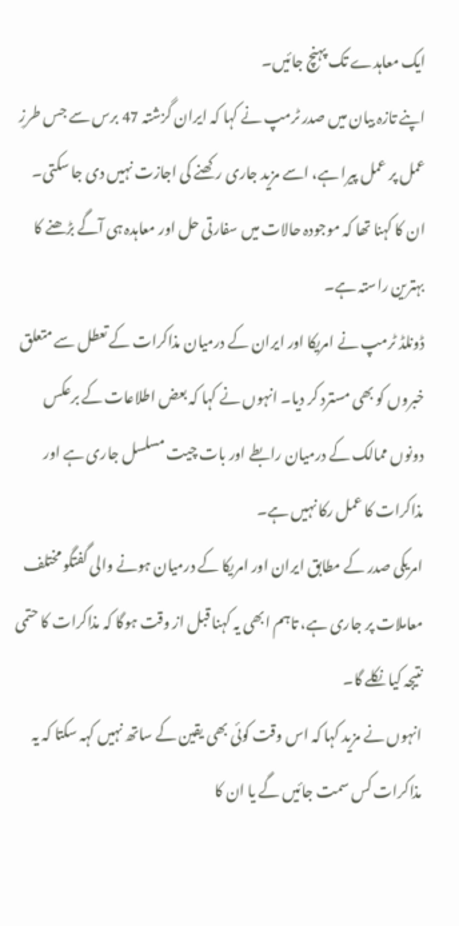ایک معاہدے تک پہنچ جائیں۔
اپنے تازہ بیان میں صدر ٹرمپ نے کہا کہ ایران گزشتہ 47 برس سے جس طرزِ عمل پر عمل پیرا ہے، اسے مزید جاری رکھنے کی اجازت نہیں دی جا سکتی۔ ان کا کہنا تھا کہ موجودہ حالات میں سفارتی حل اور معاہدہ ہی آگے بڑھنے کا بہترین راستہ ہے۔
ڈونلڈ ٹرمپ نے امریکا اور ایران کے درمیان مذاکرات کے تعطل سے متعلق خبروں کو بھی مسترد کر دیا۔ انہوں نے کہا کہ بعض اطلاعات کے برعکس دونوں ممالک کے درمیان رابطے اور بات چیت مسلسل جاری ہے اور مذاکرات کا عمل رکا نہیں ہے۔
امریکی صدر کے مطابق ایران اور امریکا کے درمیان ہونے والی گفتگو مختلف معاملات پر جاری ہے، تاہم ابھی یہ کہنا قبل از وقت ہوگا کہ مذاکرات کا حتمی نتیجہ کیا نکلے گا۔
انہوں نے مزید کہا کہ اس وقت کوئی بھی یقین کے ساتھ نہیں کہہ سکتا کہ یہ مذاکرات کس سمت جائیں گے یا ان کا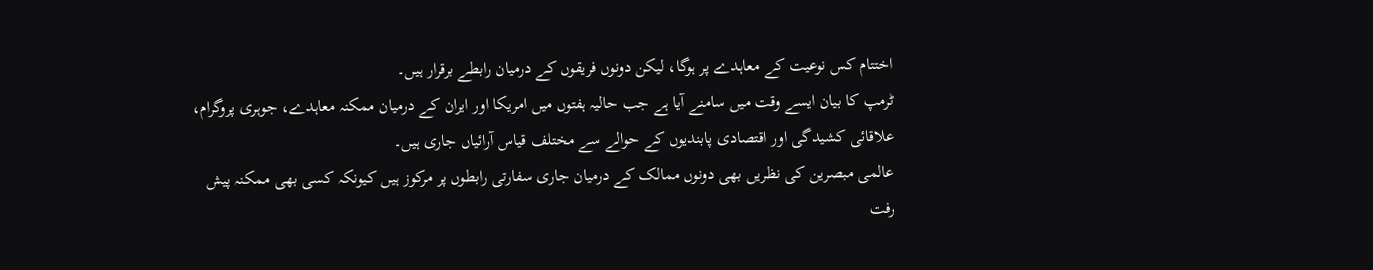اختتام کس نوعیت کے معاہدے پر ہوگا، لیکن دونوں فریقوں کے درمیان رابطے برقرار ہیں۔
ٹرمپ کا بیان ایسے وقت میں سامنے آیا ہے جب حالیہ ہفتوں میں امریکا اور ایران کے درمیان ممکنہ معاہدے، جوہری پروگرام، علاقائی کشیدگی اور اقتصادی پابندیوں کے حوالے سے مختلف قیاس آرائیاں جاری ہیں۔
عالمی مبصرین کی نظریں بھی دونوں ممالک کے درمیان جاری سفارتی رابطوں پر مرکوز ہیں کیونکہ کسی بھی ممکنہ پیش رفت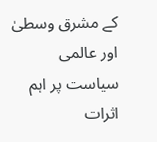کے مشرق وسطیٰ اور عالمی سیاست پر اہم اثرات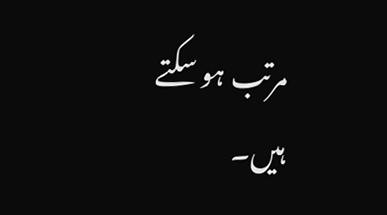مرتب ہو سکتے ہیں۔